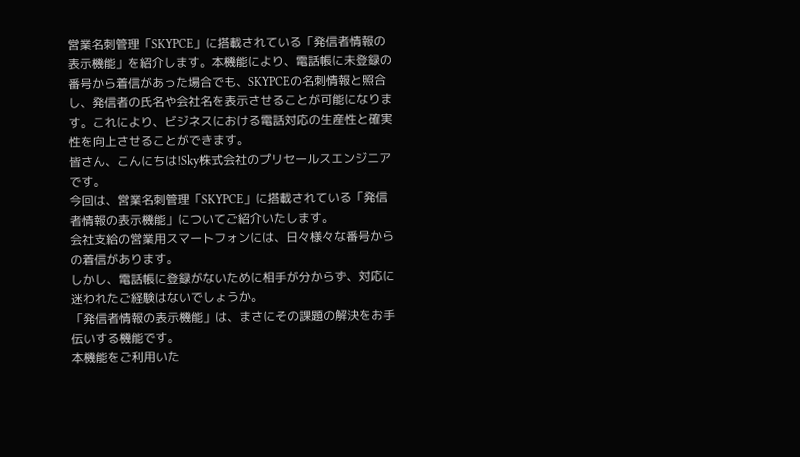営業名刺管理「SKYPCE」に搭載されている「発信者情報の表示機能」を紹介します。本機能により、電話帳に未登録の番号から着信があった場合でも、SKYPCEの名刺情報と照合し、発信者の氏名や会社名を表示させることが可能になります。これにより、ビジネスにおける電話対応の生産性と確実性を向上させることができます。
皆さん、こんにちは!Sky株式会社のプリセールスエンジニアです。
今回は、営業名刺管理「SKYPCE」に搭載されている「発信者情報の表示機能」についてご紹介いたします。
会社支給の営業用スマートフォンには、日々様々な番号からの着信があります。
しかし、電話帳に登録がないために相手が分からず、対応に迷われたご経験はないでしょうか。
「発信者情報の表示機能」は、まさにその課題の解決をお手伝いする機能です。
本機能をご利用いた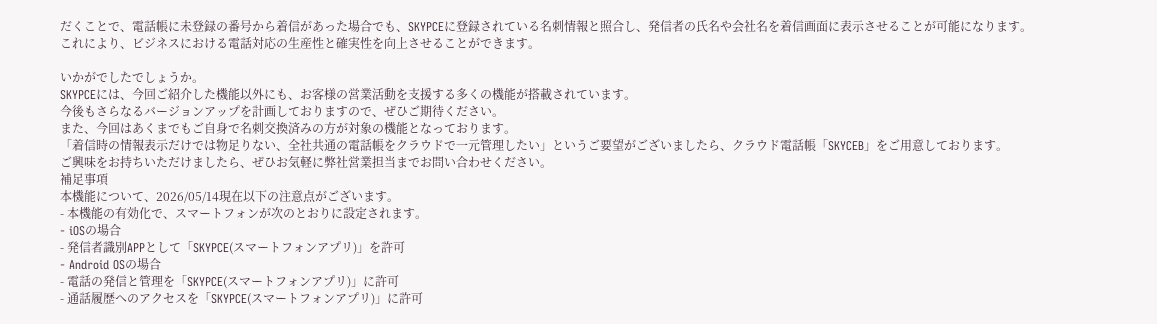だくことで、電話帳に未登録の番号から着信があった場合でも、SKYPCEに登録されている名刺情報と照合し、発信者の氏名や会社名を着信画面に表示させることが可能になります。
これにより、ビジネスにおける電話対応の生産性と確実性を向上させることができます。

いかがでしたでしょうか。
SKYPCEには、今回ご紹介した機能以外にも、お客様の営業活動を支援する多くの機能が搭載されています。
今後もさらなるバージョンアップを計画しておりますので、ぜひご期待ください。
また、今回はあくまでもご自身で名刺交換済みの方が対象の機能となっております。
「着信時の情報表示だけでは物足りない、全社共通の電話帳をクラウドで一元管理したい」というご要望がございましたら、クラウド電話帳「SKYCEB」をご用意しております。
ご興味をお持ちいただけましたら、ぜひお気軽に弊社営業担当までお問い合わせください。
補足事項
本機能について、2026/05/14現在以下の注意点がございます。
- 本機能の有効化で、スマートフォンが次のとおりに設定されます。
- iOSの場合
- 発信者識別APPとして「SKYPCE(スマートフォンアプリ)」を許可
- Android OSの場合
- 電話の発信と管理を「SKYPCE(スマートフォンアプリ)」に許可
- 通話履歴へのアクセスを「SKYPCE(スマートフォンアプリ)」に許可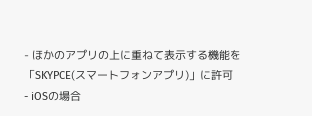- ほかのアプリの上に重ねて表示する機能を「SKYPCE(スマートフォンアプリ)」に許可
- iOSの場合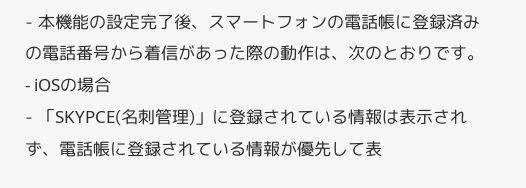- 本機能の設定完了後、スマートフォンの電話帳に登録済みの電話番号から着信があった際の動作は、次のとおりです。
- iOSの場合
- 「SKYPCE(名刺管理)」に登録されている情報は表示されず、電話帳に登録されている情報が優先して表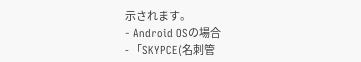示されます。
- Android OSの場合
- 「SKYPCE(名刺管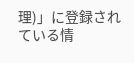理)」に登録されている情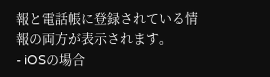報と電話帳に登録されている情報の両方が表示されます。
- iOSの場合